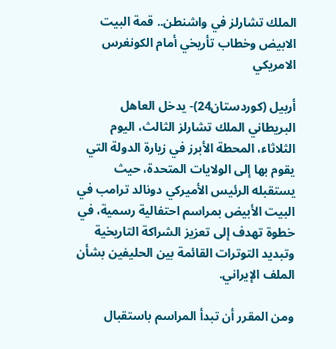الملك تشارلز في واشنطن.. قمة البيت الابيض وخطاب تأريخي أمام الكونغرس الامريكي

أربيل (كوردستان24)- يدخل العاهل البريطاني الملك تشارلز الثالث، اليوم الثلاثاء، المحطة الأبرز في زيارة الدولة التي يقوم بها إلى الولايات المتحدة، حيث يستقبله الرئيس الأميركي دونالد ترامب في البيت الأبيض بمراسم احتفالية رسمية، في خطوة تهدف إلى تعزيز الشراكة التاريخية وتبديد التوترات القائمة بين الحليفين بشأن الملف الإيراني.

ومن المقرر أن تبدأ المراسم باستقبال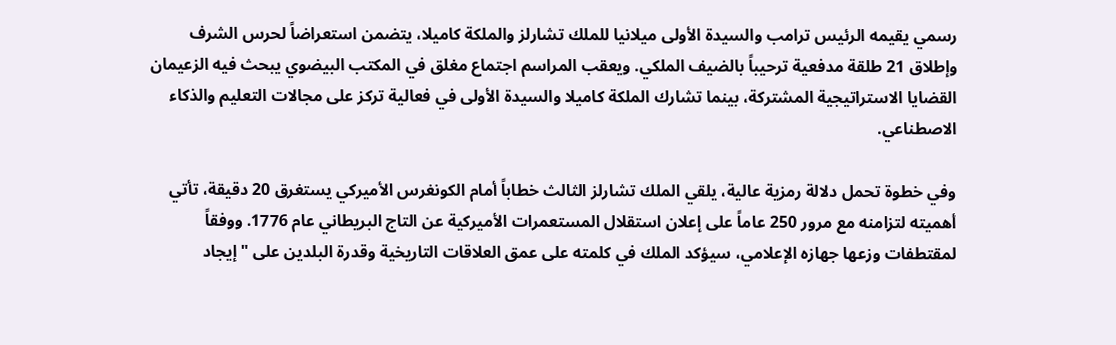رسمي يقيمه الرئيس ترامب والسيدة الأولى ميلانيا للملك تشارلز والملكة كاميلا، يتضمن استعراضاً لحرس الشرف وإطلاق 21 طلقة مدفعية ترحيباً بالضيف الملكي. ويعقب المراسم اجتماع مغلق في المكتب البيضوي يبحث فيه الزعيمان القضايا الاستراتيجية المشتركة، بينما تشارك الملكة كاميلا والسيدة الأولى في فعالية تركز على مجالات التعليم والذكاء الاصطناعي.

وفي خطوة تحمل دلالة رمزية عالية، يلقي الملك تشارلز الثالث خطاباً أمام الكونغرس الأميركي يستغرق 20 دقيقة، تأتي أهميته لتزامنه مع مرور 250 عاماً على إعلان استقلال المستعمرات الأميركية عن التاج البريطاني عام 1776. ووفقاً لمقتطفات وزعها جهازه الإعلامي، سيؤكد الملك في كلمته على عمق العلاقات التاريخية وقدرة البلدين على "إيجاد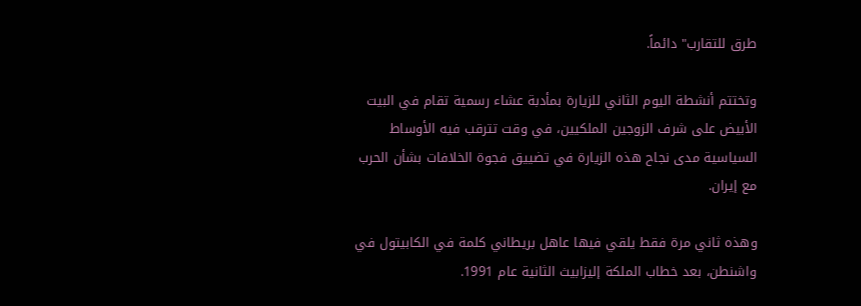طرق للتقارب" دائماً.

وتختتم أنشطة اليوم الثاني للزيارة بمأدبة عشاء رسمية تقام في البيت الأبيض على شرف الزوجين الملكيين، في وقت تترقب فيه الأوساط السياسية مدى نجاح هذه الزيارة في تضييق فجوة الخلافات بشأن الحرب مع إيران.

وهذه ثاني مرة فقط يلقي فيها عاهل بريطاني كلمة في الكابيتول في واشنطن، بعد خطاب الملكة إليزابيث الثانية عام 1991.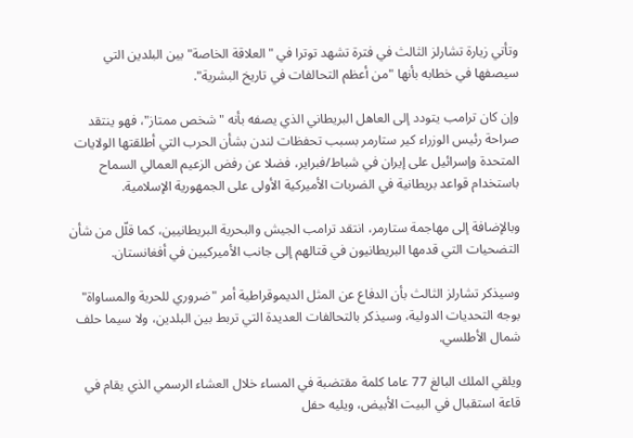وتأتي زيارة تشارلز الثالث في فترة تشهد توترا في "العلاقة الخاصة" بين البلدين التي سيصفها في خطابه بأنها "من أعظم التحالفات في تاريخ البشرية".

وإن كان ترامب يتودد إلى العاهل البريطاني الذي يصفه بأنه "شخص ممتاز"، فهو ينتقد صراحة رئيس الوزراء كير ستارمر بسبب تحفظات لندن بشأن الحرب التي أطلقتها الولايات المتحدة وإسرائيل على إيران في شباط/فبراير، فضلا عن رفض الزعيم العمالي السماح باستخدام قواعد بريطانية في الضربات الأميركية الأولى على الجمهورية الإسلامية.

وبالإضافة إلى مهاجمة ستارمر، انتقد ترامب الجيش والبحرية البريطانيين، كما قلّل من شأن التضحيات التي قدمها البريطانيون في قتالهم إلى جانب الأميركيين في أفغانستان.

وسيذكر تشارلز الثالث بأن الدفاع عن المثل الديموقراطية أمر "ضروري للحرية والمساواة" بوجه التحديات الدولية، وسيذكر بالتحالفات العديدة التي تربط بين البلدين، ولا سيما حلف شمال الأطلسي.

ويلقي الملك البالغ 77 عاما كلمة مقتضبة في المساء خلال العشاء الرسمي الذي يقام في قاعة استقبال في البيت الأبيض، ويليه حفل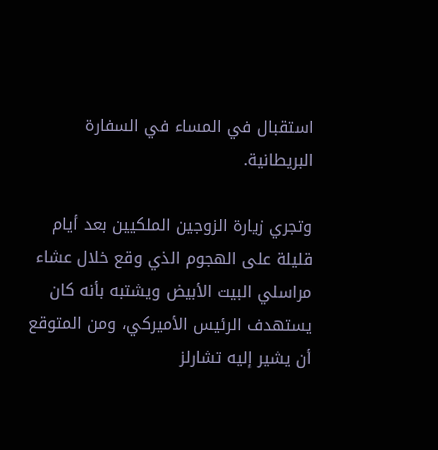استقبال في المساء في السفارة البريطانية.

وتجري زيارة الزوجين الملكيين بعد أيام قليلة على الهجوم الذي وقع خلال عشاء مراسلي البيت الأبيض ويشتبه بأنه كان يستهدف الرئيس الأميركي، ومن المتوقع أن يشير إليه تشارلز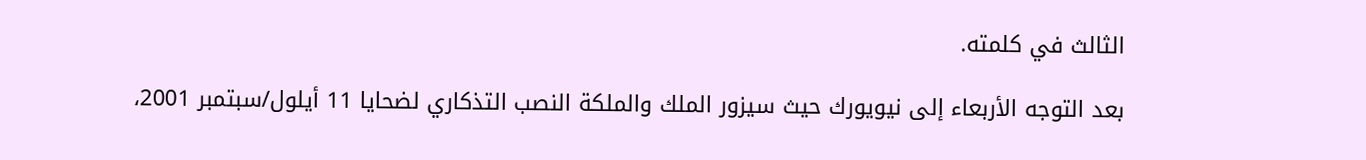الثالث في كلمته.

بعد التوجه الأربعاء إلى نيويورك حيث سيزور الملك والملكة النصب التذكاري لضحايا 11 أيلول/سبتمبر 2001،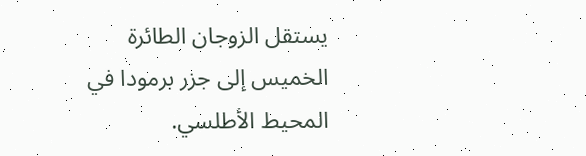يستقل الزوجان الطائرة الخميس إلى جزر برمودا في المحيط الأطلسي.